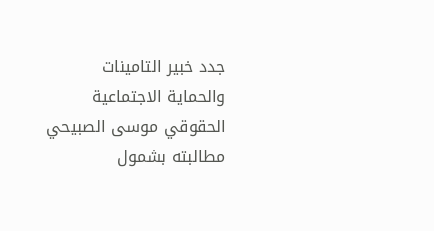جدد خبير التامينات والحماية الاجتماعية الحقوقي موسى الصبيحي مطالبته بشمول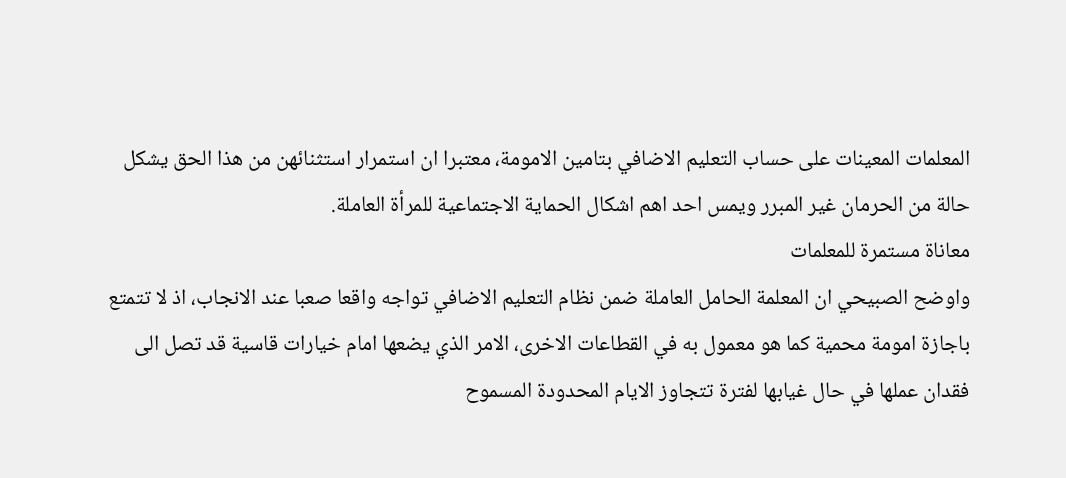المعلمات المعينات على حساب التعليم الاضافي بتامين الامومة، معتبرا ان استمرار استثنائهن من هذا الحق يشكل حالة من الحرمان غير المبرر ويمس احد اهم اشكال الحماية الاجتماعية للمرأة العاملة.
معاناة مستمرة للمعلمات
واوضح الصبيحي ان المعلمة الحامل العاملة ضمن نظام التعليم الاضافي تواجه واقعا صعبا عند الانجاب، اذ لا تتمتع باجازة امومة محمية كما هو معمول به في القطاعات الاخرى، الامر الذي يضعها امام خيارات قاسية قد تصل الى فقدان عملها في حال غيابها لفترة تتجاوز الايام المحدودة المسموح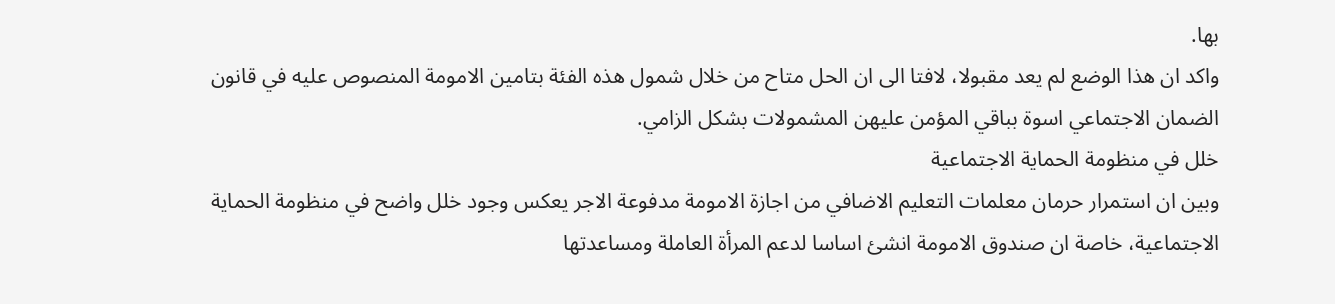بها.
واكد ان هذا الوضع لم يعد مقبولا، لافتا الى ان الحل متاح من خلال شمول هذه الفئة بتامين الامومة المنصوص عليه في قانون الضمان الاجتماعي اسوة بباقي المؤمن عليهن المشمولات بشكل الزامي.
خلل في منظومة الحماية الاجتماعية
وبين ان استمرار حرمان معلمات التعليم الاضافي من اجازة الامومة مدفوعة الاجر يعكس وجود خلل واضح في منظومة الحماية الاجتماعية، خاصة ان صندوق الامومة انشئ اساسا لدعم المرأة العاملة ومساعدتها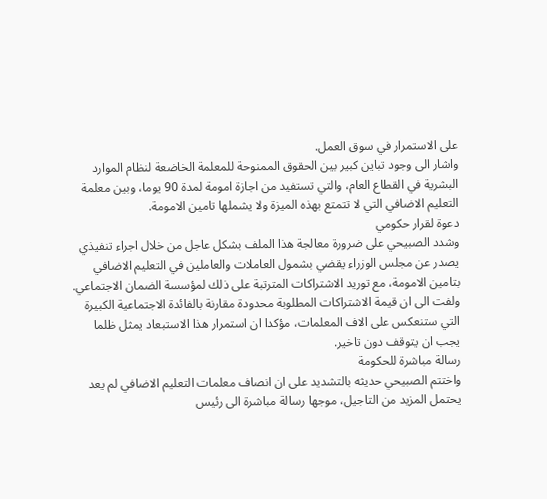على الاستمرار في سوق العمل.
واشار الى وجود تباين كبير بين الحقوق الممنوحة للمعلمة الخاضعة لنظام الموارد البشرية في القطاع العام، والتي تستفيد من اجازة امومة لمدة 90 يوما، وبين معلمة التعليم الاضافي التي لا تتمتع بهذه الميزة ولا يشملها تامين الامومة.
دعوة لقرار حكومي
وشدد الصبيحي على ضرورة معالجة هذا الملف بشكل عاجل من خلال اجراء تنفيذي يصدر عن مجلس الوزراء يقضي بشمول العاملات والعاملين في التعليم الاضافي بتامين الامومة، مع توريد الاشتراكات المترتبة على ذلك لمؤسسة الضمان الاجتماعي.
ولفت الى ان قيمة الاشتراكات المطلوبة محدودة مقارنة بالفائدة الاجتماعية الكبيرة التي ستنعكس على الاف المعلمات، مؤكدا ان استمرار هذا الاستبعاد يمثل ظلما يجب ان يتوقف دون تاخير.
رسالة مباشرة للحكومة
واختتم الصبيحي حديثه بالتشديد على ان انصاف معلمات التعليم الاضافي لم يعد يحتمل المزيد من التاجيل، موجها رسالة مباشرة الى رئيس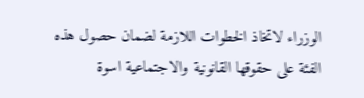الوزراء لاتخاذ الخطوات اللازمة لضمان حصول هذه الفئة على حقوقها القانونية والاجتماعية اسوة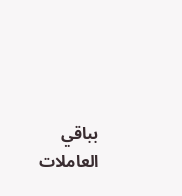بباقي العاملات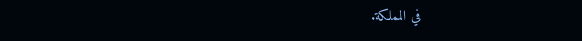في المملكة.